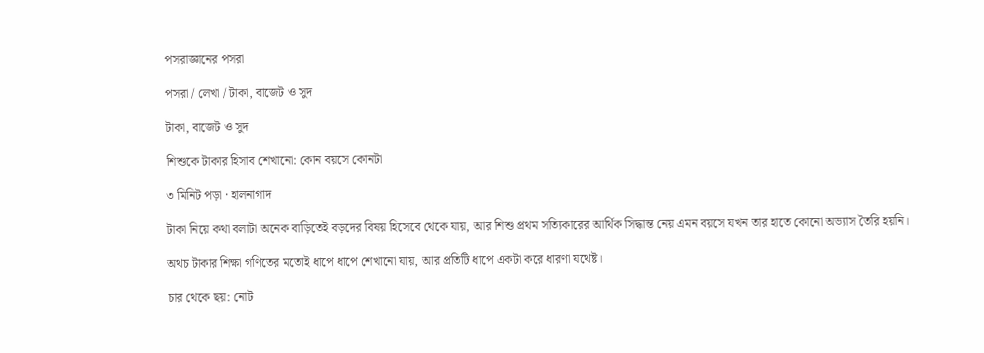পসরাজ্ঞানের পসরা

পসরা / লেখা / টাকা, বাজেট ও সুদ

টাকা, বাজেট ও সুদ

শিশুকে টাকার হিসাব শেখানো: কোন বয়সে কোনটা

৩ মিনিট পড়া · হালনাগাদ

টাকা নিয়ে কথা বলাটা অনেক বাড়িতেই বড়দের বিষয় হিসেবে থেকে যায়, আর শিশু প্রথম সত্যিকারের আর্থিক সিদ্ধান্ত নেয় এমন বয়সে যখন তার হাতে কোনো অভ্যাস তৈরি হয়নি।

অথচ টাকার শিক্ষা গণিতের মতোই ধাপে ধাপে শেখানো যায়, আর প্রতিটি ধাপে একটা করে ধারণা যথেষ্ট।

চার থেকে ছয়: নোট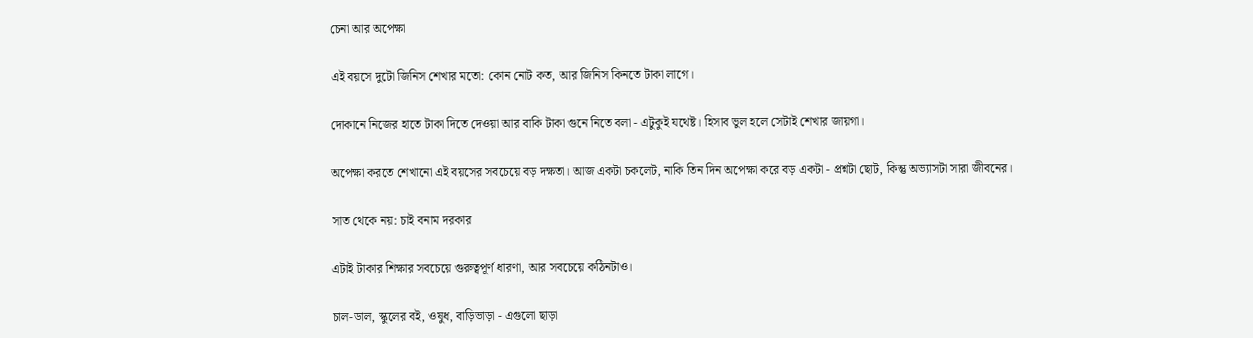চেনা আর অপেক্ষা

এই বয়সে দুটো জিনিস শেখার মতো: কোন নোট কত, আর জিনিস কিনতে টাকা লাগে।

দোকানে নিজের হাতে টাকা দিতে দেওয়া আর বাকি টাকা গুনে নিতে বলা - এটুকুই যথেষ্ট। হিসাব ভুল হলে সেটাই শেখার জায়গা।

অপেক্ষা করতে শেখানো এই বয়সের সবচেয়ে বড় দক্ষতা। আজ একটা চকলেট, নাকি তিন দিন অপেক্ষা করে বড় একটা - প্রশ্নটা ছোট, কিন্তু অভ্যাসটা সারা জীবনের।

সাত থেকে নয়: চাই বনাম দরকার

এটাই টাকার শিক্ষার সবচেয়ে গুরুত্বপূর্ণ ধারণা, আর সবচেয়ে কঠিনটাও।

চাল-ডাল, স্কুলের বই, ওষুধ, বাড়িভাড়া - এগুলো ছাড়া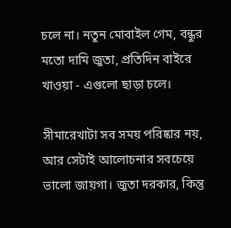চলে না। নতুন মোবাইল গেম, বন্ধুর মতো দামি জুতা, প্রতিদিন বাইরে খাওয়া - এগুলো ছাড়া চলে।

সীমারেখাটা সব সময় পরিষ্কার নয়, আর সেটাই আলোচনার সবচেয়ে ভালো জায়গা। জুতা দরকার, কিন্তু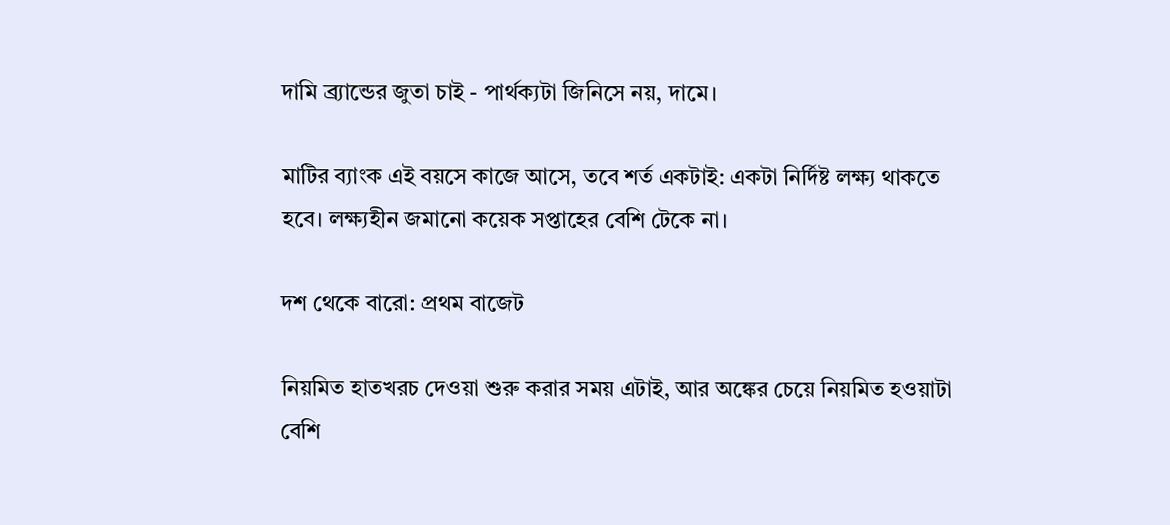দামি ব্র্যান্ডের জুতা চাই - পার্থক্যটা জিনিসে নয়, দামে।

মাটির ব্যাংক এই বয়সে কাজে আসে, তবে শর্ত একটাই: একটা নির্দিষ্ট লক্ষ্য থাকতে হবে। লক্ষ্যহীন জমানো কয়েক সপ্তাহের বেশি টেকে না।

দশ থেকে বারো: প্রথম বাজেট

নিয়মিত হাতখরচ দেওয়া শুরু করার সময় এটাই, আর অঙ্কের চেয়ে নিয়মিত হওয়াটা বেশি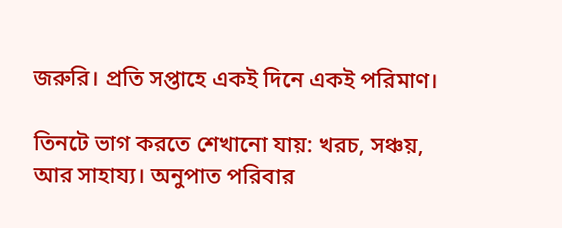জরুরি। প্রতি সপ্তাহে একই দিনে একই পরিমাণ।

তিনটে ভাগ করতে শেখানো যায়: খরচ, সঞ্চয়, আর সাহায্য। অনুপাত পরিবার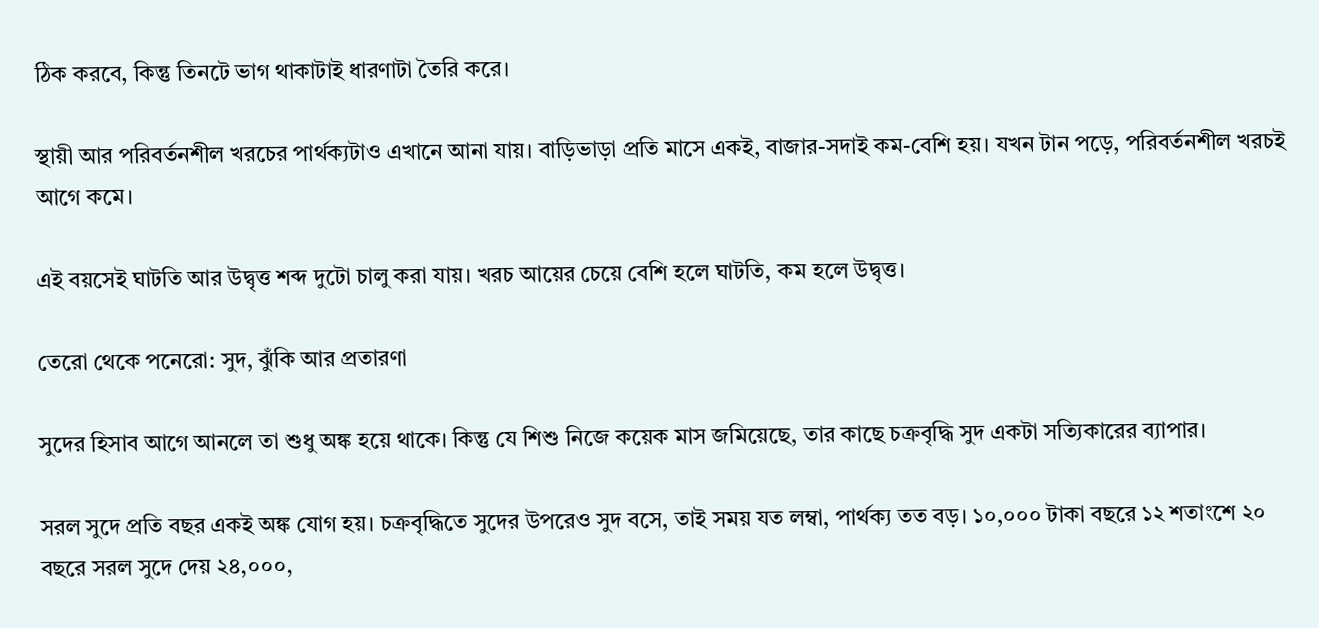ঠিক করবে, কিন্তু তিনটে ভাগ থাকাটাই ধারণাটা তৈরি করে।

স্থায়ী আর পরিবর্তনশীল খরচের পার্থক্যটাও এখানে আনা যায়। বাড়িভাড়া প্রতি মাসে একই, বাজার-সদাই কম-বেশি হয়। যখন টান পড়ে, পরিবর্তনশীল খরচই আগে কমে।

এই বয়সেই ঘাটতি আর উদ্বৃত্ত শব্দ দুটো চালু করা যায়। খরচ আয়ের চেয়ে বেশি হলে ঘাটতি, কম হলে উদ্বৃত্ত।

তেরো থেকে পনেরো: সুদ, ঝুঁকি আর প্রতারণা

সুদের হিসাব আগে আনলে তা শুধু অঙ্ক হয়ে থাকে। কিন্তু যে শিশু নিজে কয়েক মাস জমিয়েছে, তার কাছে চক্রবৃদ্ধি সুদ একটা সত্যিকারের ব্যাপার।

সরল সুদে প্রতি বছর একই অঙ্ক যোগ হয়। চক্রবৃদ্ধিতে সুদের উপরেও সুদ বসে, তাই সময় যত লম্বা, পার্থক্য তত বড়। ১০,০০০ টাকা বছরে ১২ শতাংশে ২০ বছরে সরল সুদে দেয় ২৪,০০০,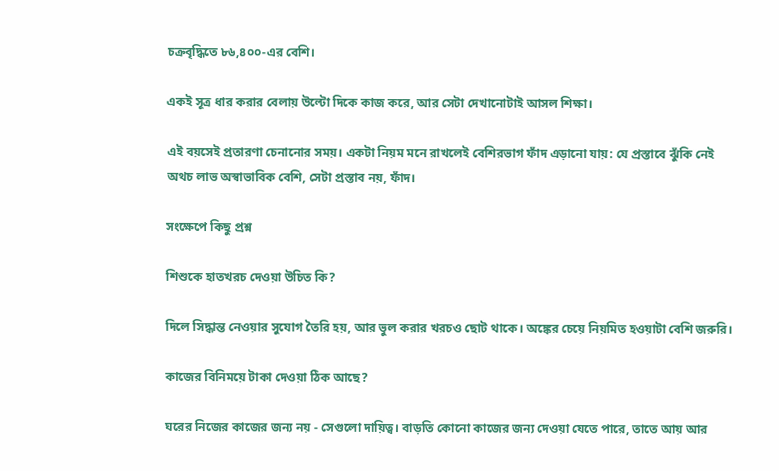চক্রবৃদ্ধিতে ৮৬,৪০০-এর বেশি।

একই সূত্র ধার করার বেলায় উল্টো দিকে কাজ করে, আর সেটা দেখানোটাই আসল শিক্ষা।

এই বয়সেই প্রতারণা চেনানোর সময়। একটা নিয়ম মনে রাখলেই বেশিরভাগ ফাঁদ এড়ানো যায়: যে প্রস্তাবে ঝুঁকি নেই অথচ লাভ অস্বাভাবিক বেশি, সেটা প্রস্তাব নয়, ফাঁদ।

সংক্ষেপে কিছু প্রশ্ন

শিশুকে হাতখরচ দেওয়া উচিত কি?

দিলে সিদ্ধান্ত নেওয়ার সুযোগ তৈরি হয়, আর ভুল করার খরচও ছোট থাকে। অঙ্কের চেয়ে নিয়মিত হওয়াটা বেশি জরুরি।

কাজের বিনিময়ে টাকা দেওয়া ঠিক আছে?

ঘরের নিজের কাজের জন্য নয় - সেগুলো দায়িত্ব। বাড়তি কোনো কাজের জন্য দেওয়া যেতে পারে, তাতে আয় আর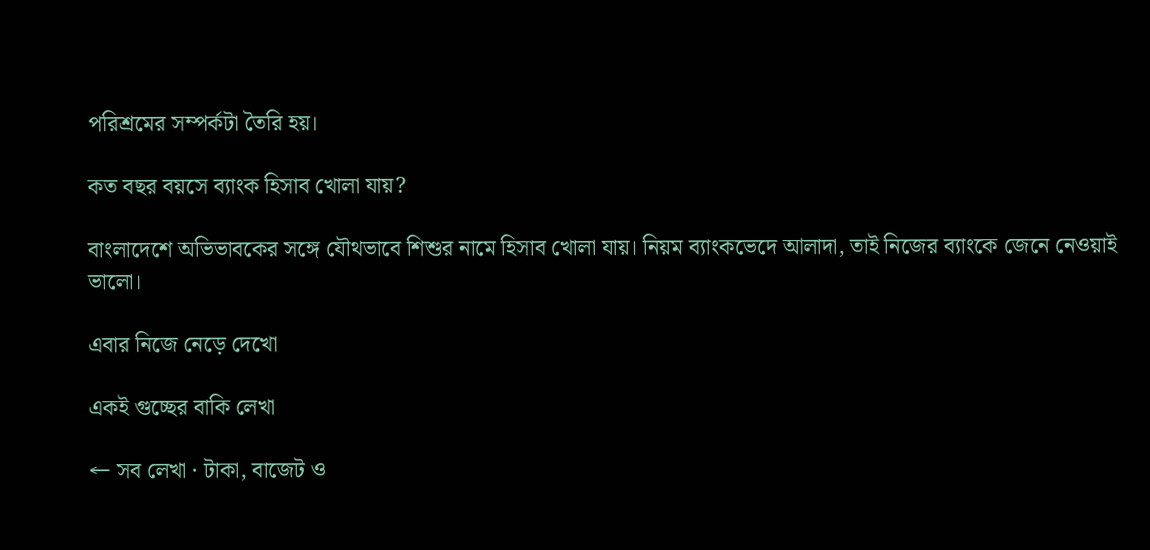পরিশ্রমের সম্পর্কটা তৈরি হয়।

কত বছর বয়সে ব্যাংক হিসাব খোলা যায়?

বাংলাদেশে অভিভাবকের সঙ্গে যৌথভাবে শিশুর নামে হিসাব খোলা যায়। নিয়ম ব্যাংকভেদে আলাদা, তাই নিজের ব্যাংকে জেনে নেওয়াই ভালো।

এবার নিজে নেড়ে দেখো

একই গুচ্ছের বাকি লেখা

← সব লেখা · টাকা, বাজেট ও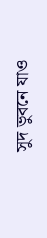সুদ ভুবনে যাও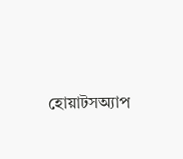হোয়াটসঅ্যাপ